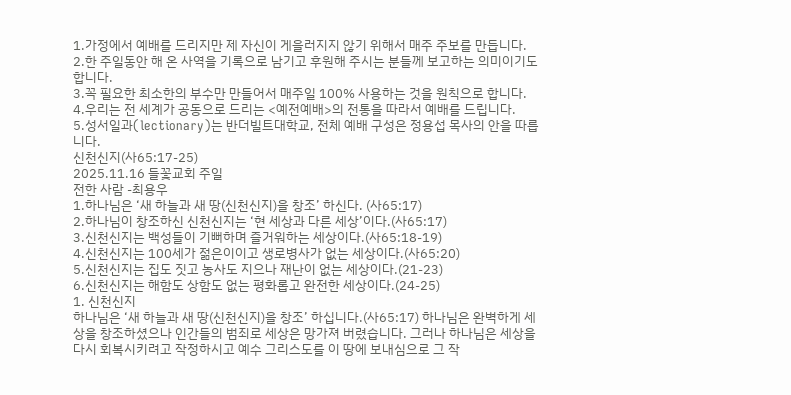1.가정에서 예배를 드리지만 제 자신이 게을러지지 않기 위해서 매주 주보를 만듭니다.
2.한 주일동안 해 온 사역을 기록으로 남기고 후원해 주시는 분들께 보고하는 의미이기도 합니다.
3.꼭 필요한 최소한의 부수만 만들어서 매주일 100% 사용하는 것을 원칙으로 합니다.
4.우리는 전 세계가 공동으로 드리는 <예전예배>의 전통을 따라서 예배를 드립니다.
5.성서일과(lectionary)는 반더빌트대학교, 전체 예배 구성은 정용섭 목사의 안을 따릅니다.
신천신지(사65:17-25)
2025.11.16 들꽃교회 주일
전한 사람 -최용우
1.하나님은 ‘새 하늘과 새 땅(신천신지)을 창조’ 하신다. (사65:17)
2.하나님이 창조하신 신천신지는 ‘현 세상과 다른 세상’이다.(사65:17)
3.신천신지는 백성들이 기뻐하며 즐거워하는 세상이다.(사65:18-19)
4.신천신지는 100세가 젊은이이고 생로병사가 없는 세상이다.(사65:20)
5.신천신지는 집도 짓고 농사도 지으나 재난이 없는 세상이다.(21-23)
6.신천신지는 해함도 상함도 없는 평화롭고 완전한 세상이다.(24-25)
1. 신천신지
하나님은 ‘새 하늘과 새 땅(신천신지)을 창조’ 하십니다.(사65:17) 하나님은 완벽하게 세상을 창조하셨으나 인간들의 범죄로 세상은 망가져 버렸습니다. 그러나 하나님은 세상을 다시 회복시키려고 작정하시고 예수 그리스도를 이 땅에 보내심으로 그 작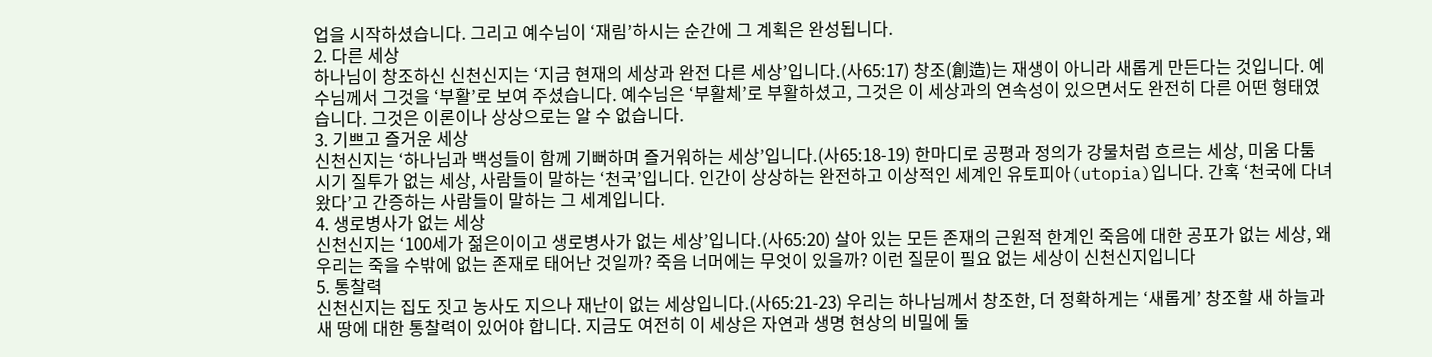업을 시작하셨습니다. 그리고 예수님이 ‘재림’하시는 순간에 그 계획은 완성됩니다.
2. 다른 세상
하나님이 창조하신 신천신지는 ‘지금 현재의 세상과 완전 다른 세상’입니다.(사65:17) 창조(創造)는 재생이 아니라 새롭게 만든다는 것입니다. 예수님께서 그것을 ‘부활’로 보여 주셨습니다. 예수님은 ‘부활체’로 부활하셨고, 그것은 이 세상과의 연속성이 있으면서도 완전히 다른 어떤 형태였습니다. 그것은 이론이나 상상으로는 알 수 없습니다.
3. 기쁘고 즐거운 세상
신천신지는 ‘하나님과 백성들이 함께 기뻐하며 즐거워하는 세상’입니다.(사65:18-19) 한마디로 공평과 정의가 강물처럼 흐르는 세상, 미움 다툼 시기 질투가 없는 세상, 사람들이 말하는 ‘천국’입니다. 인간이 상상하는 완전하고 이상적인 세계인 유토피아(utopia)입니다. 간혹 ‘천국에 다녀왔다’고 간증하는 사람들이 말하는 그 세계입니다.
4. 생로병사가 없는 세상
신천신지는 ‘100세가 젊은이이고 생로병사가 없는 세상’입니다.(사65:20) 살아 있는 모든 존재의 근원적 한계인 죽음에 대한 공포가 없는 세상, 왜 우리는 죽을 수밖에 없는 존재로 태어난 것일까? 죽음 너머에는 무엇이 있을까? 이런 질문이 필요 없는 세상이 신천신지입니다
5. 통찰력
신천신지는 집도 짓고 농사도 지으나 재난이 없는 세상입니다.(사65:21-23) 우리는 하나님께서 창조한, 더 정확하게는 ‘새롭게’ 창조할 새 하늘과 새 땅에 대한 통찰력이 있어야 합니다. 지금도 여전히 이 세상은 자연과 생명 현상의 비밀에 둘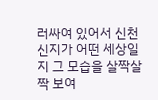러싸여 있어서 신천신지가 어떤 세상일지 그 모습을 살짝살짝 보여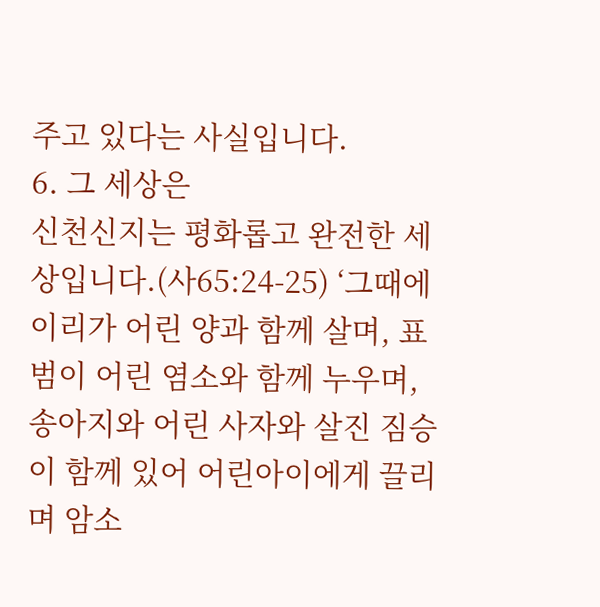주고 있다는 사실입니다.
6. 그 세상은
신천신지는 평화롭고 완전한 세상입니다.(사65:24-25) ‘그때에 이리가 어린 양과 함께 살며, 표범이 어린 염소와 함께 누우며, 송아지와 어린 사자와 살진 짐승이 함께 있어 어린아이에게 끌리며 암소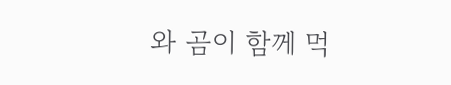와 곰이 함께 먹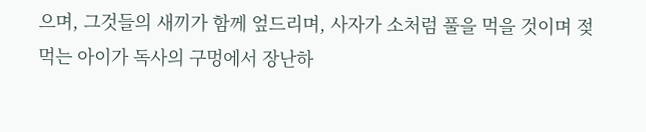으며, 그것들의 새끼가 함께 엎드리며, 사자가 소처럼 풀을 먹을 것이며 젖 먹는 아이가 독사의 구멍에서 장난하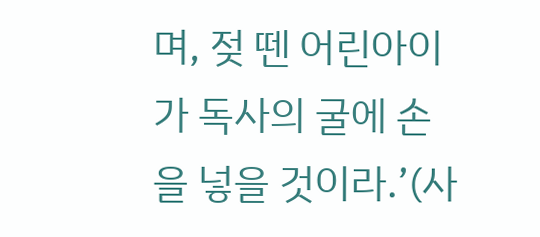며, 젖 뗀 어린아이가 독사의 굴에 손을 넣을 것이라.’(사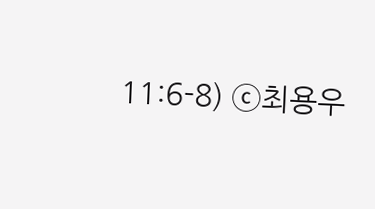11:6-8) ⓒ최용우